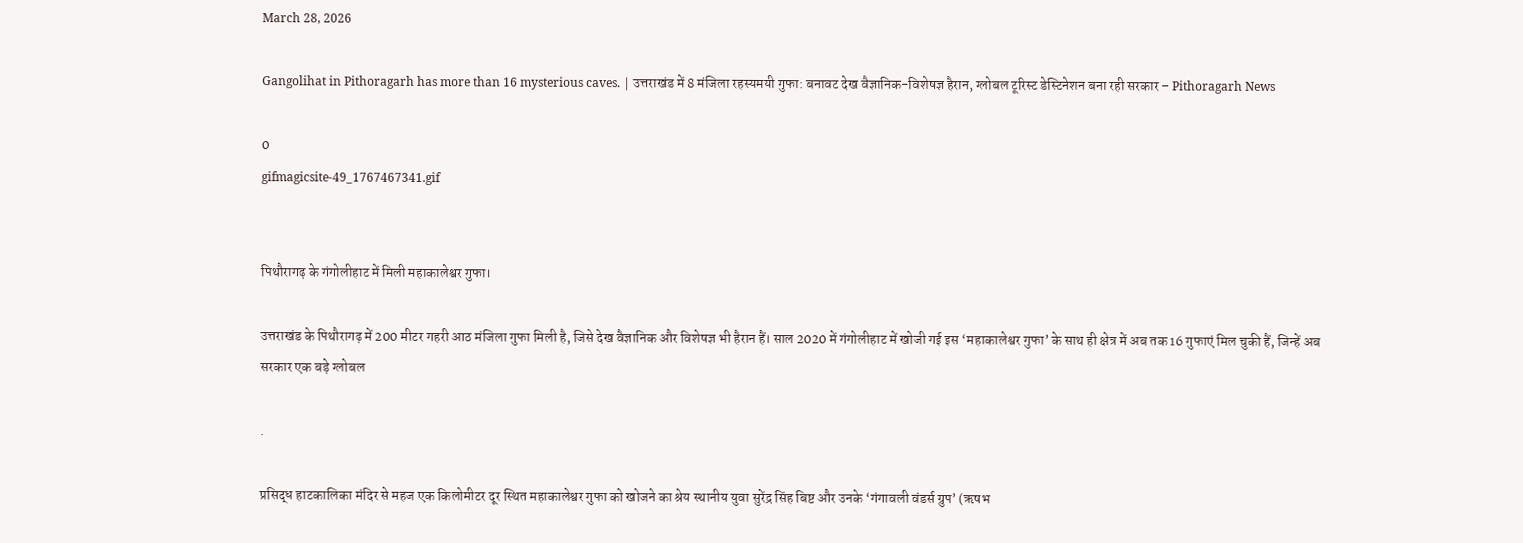March 28, 2026

Gangolihat in Pithoragarh has more than 16 mysterious caves. | उत्तराखंड में 8 मंजिला रहस्यमयी गुफा: बनावट देख वैज्ञानिक-विशेषज्ञ हैरान, ग्लोबल टूरिस्ट डेस्टिनेशन बना रही सरकार – Pithoragarh News

0
gifmagicsite-49_1767467341.gif


पिथौरागढ़ के गंगोलीहाट में मिली महाकालेश्वर गुफा।

उत्तराखंड के पिथौरागढ़ में 200 मीटर गहरी आठ मंजिला गुफा मिली है, जिसे देख वैज्ञानिक और विशेषज्ञ भी हैरान हैं। साल 2020 में गंगोलीहाट में खोजी गई इस ‘महाकालेश्वर गुफा’ के साथ ही क्षेत्र में अब तक 16 गुफाएं मिल चुकी हैं, जिन्हें अब सरकार एक बड़े ग्लोबल

.

प्रसिद्ध हाटकालिका मंदिर से महज एक किलोमीटर दूर स्थित महाकालेश्वर गुफा को खोजने का श्रेय स्थानीय युवा सुरेंद्र सिंह बिष्ट और उनके ‘गंगावली वंडर्स ग्रुप’ (ऋषभ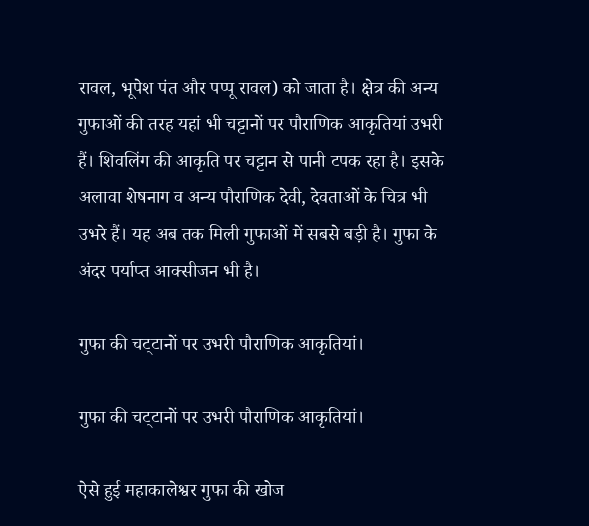रावल, भूपेश पंत और पप्पू रावल) को जाता है। क्षेत्र की अन्य गुफाओं की तरह यहां भी चट्टानों पर पौराणिक आकृतियां उभरी हैं। शिवलिंग की आकृति पर चट्टान से पानी टपक रहा है। इसके अलावा शेषनाग व अन्य पौराणिक देवी, देवताओं के चित्र भी उभरे हैं। यह अब तक मिली गुफाओं में सबसे बड़ी है। गुफा के अंदर पर्याप्त आक्सीजन भी है।

गुफा की चट्‌टानों पर उभरी पौराणिक आकृतियां।

गुफा की चट्‌टानों पर उभरी पौराणिक आकृतियां।

ऐसे हुई महाकालेश्वर गुफा की खोज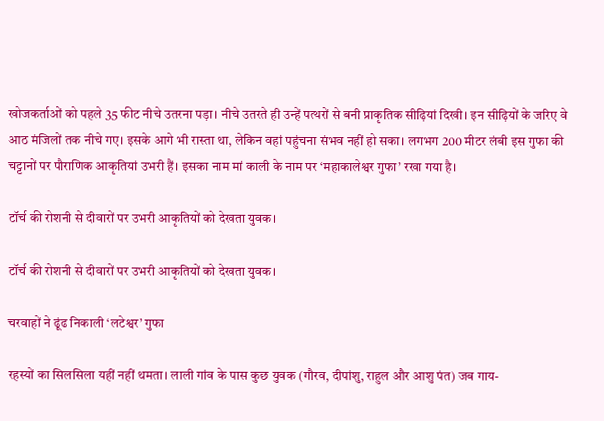खोजकर्ताओं को पहले 35 फीट नीचे उतरना पड़ा। नीचे उतरते ही उन्हें पत्थरों से बनी प्राकृतिक सीढ़ियां दिखी। इन सीढ़ियों के जरिए वे आठ मंजिलों तक नीचे गए। इसके आगे भी रास्ता था, लेकिन वहां पहुंचना संभव नहीं हो सका। लगभग 200 मीटर लंबी इस गुफा की चट्टानों पर पौराणिक आकृतियां उभरी हैं। इसका नाम मां काली के नाम पर ‘महाकालेश्वर गुफा’ रखा गया है।

टॉर्च की रोशनी से दीवारों पर उभरी आकृतियों को देखता युवक।

टॉर्च की रोशनी से दीवारों पर उभरी आकृतियों को देखता युवक।

चरवाहों ने ढूंढ निकाली ‘लटेश्वर’ गुफा

रहस्यों का सिलसिला यहीं नहीं थमता। लाली गांव के पास कुछ युवक (गौरव, दीपांशु, राहुल और आशु पंत) जब गाय-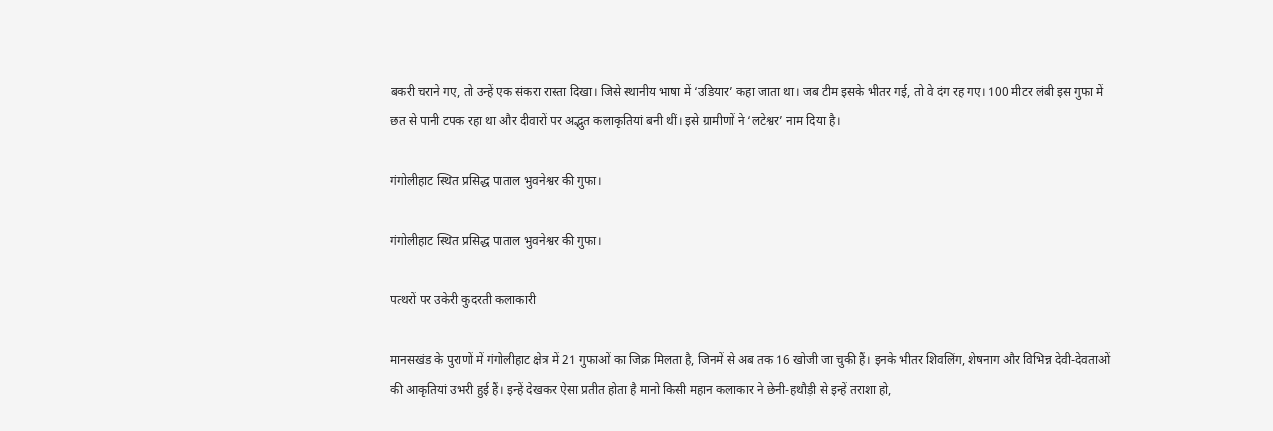बकरी चराने गए, तो उन्हें एक संकरा रास्ता दिखा। जिसे स्थानीय भाषा में ‘उडियार’ कहा जाता था। जब टीम इसके भीतर गई, तो वे दंग रह गए। 100 मीटर लंबी इस गुफा में छत से पानी टपक रहा था और दीवारों पर अद्भुत कलाकृतियां बनी थीं। इसे ग्रामीणों ने ‘लटेश्वर’ नाम दिया है।

गंगोलीहाट स्थित प्रसिद्ध पाताल भुवनेश्वर की गुफा।

गंगोलीहाट स्थित प्रसिद्ध पाताल भुवनेश्वर की गुफा।

पत्थरों पर उकेरी कुदरती कलाकारी

मानसखंड के पुराणों में गंगोलीहाट क्षेत्र में 21 गुफाओं का जिक्र मिलता है, जिनमें से अब तक 16 खोजी जा चुकी हैं। इनके भीतर शिवलिंग, शेषनाग और विभिन्न देवी-देवताओं की आकृतियां उभरी हुई हैं। इन्हें देखकर ऐसा प्रतीत होता है मानो किसी महान कलाकार ने छेनी-हथौड़ी से इन्हें तराशा हो,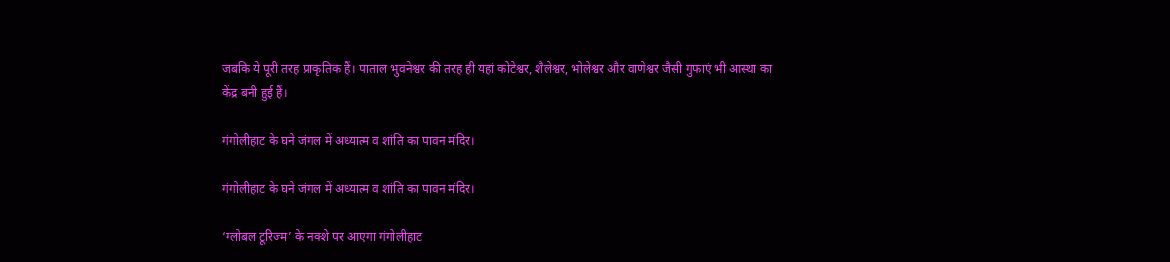जबकि ये पूरी तरह प्राकृतिक हैं। पाताल भुवनेश्वर की तरह ही यहां कोटेश्वर, शैलेश्वर, भोलेश्वर और वाणेश्वर जैसी गुफाएं भी आस्था का केंद्र बनी हुई हैं।

गंगोलीहाट के घने जंगल में अध्यात्म व शांति का पावन मंदिर।

गंगोलीहाट के घने जंगल में अध्यात्म व शांति का पावन मंदिर।

‘ग्लोबल टूरिज्म’ के नक्शे पर आएगा गंगोलीहाट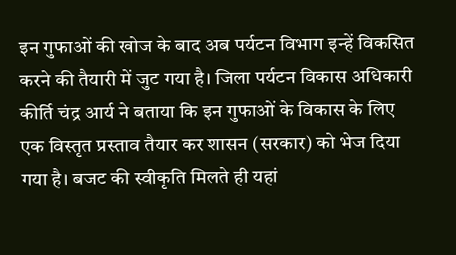इन गुफाओं की खोज के बाद अब पर्यटन विभाग इन्हें विकसित करने की तैयारी में जुट गया है। जिला पर्यटन विकास अधिकारी कीर्ति चंद्र आर्य ने बताया कि इन गुफाओं के विकास के लिए एक विस्तृत प्रस्ताव तैयार कर शासन (सरकार) को भेज दिया गया है। बजट की स्वीकृति मिलते ही यहां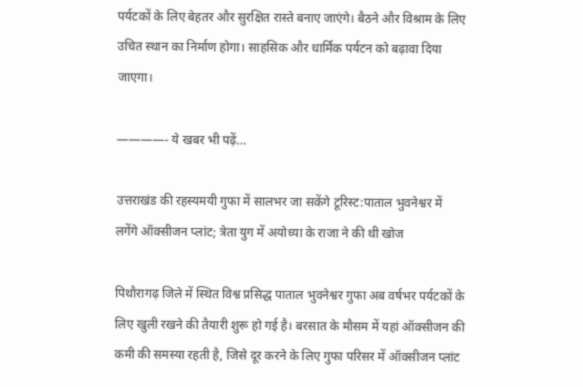पर्यटकों के लिए बेहतर और सुरक्षित रास्ते बनाए जाएंगे। बैठने और विश्राम के लिए उचित स्थान का निर्माण होगा। साहसिक और धार्मिक पर्यटन को बढ़ावा दिया जाएगा।

————- ये खबर भी पढ़ें…

उत्तराखंड की रहस्यमयी गुफा में सालभर जा सकेंगे टूरिस्ट:पाताल भुवनेश्वर में लगेंगे ऑक्सीजन प्लांट; त्रेता युग में अयोध्या के राजा ने की थी खोज

पिथौरागढ़ जिले में स्थित विश्व प्रसिद्ध पाताल भुवनेश्वर गुफा अब वर्षभर पर्यटकों के लिए खुली रखने की तैयारी शुरू हो गई है। बरसात के मौसम में यहां ऑक्सीजन की कमी की समस्या रहती है, जिसे दूर करने के लिए गुफा परिसर में ऑक्सीजन प्लांट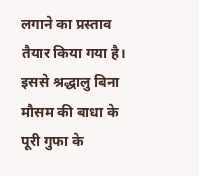लगाने का प्रस्ताव तैयार किया गया है। इससे श्रद्धालु बिना मौसम की बाधा के पूरी गुफा के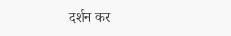दर्शन कर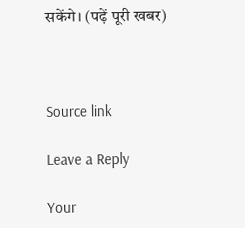सकेंगे। (पढ़ें पूरी खबर)



Source link

Leave a Reply

Your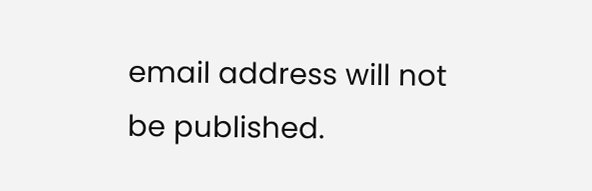email address will not be published.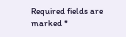Required fields are marked *